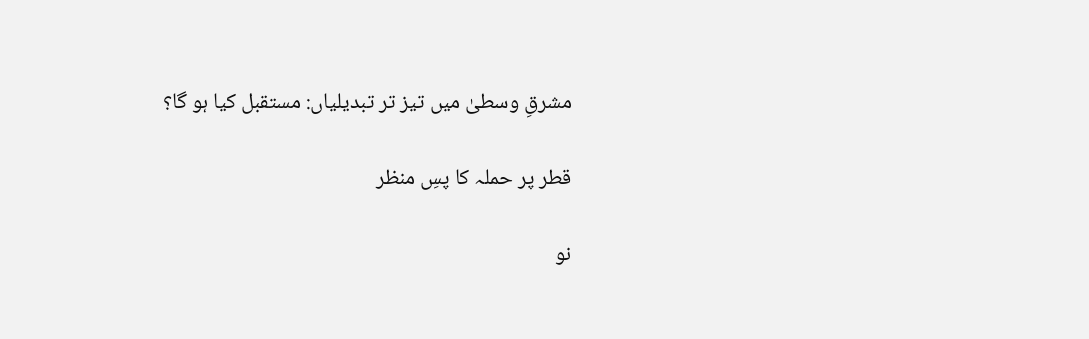مشرقِ وسطیٰ میں تیز تر تبدیلیاں: مستقبل کیا ہو گا؟

قطر پر حملہ کا پسِ منظر

نو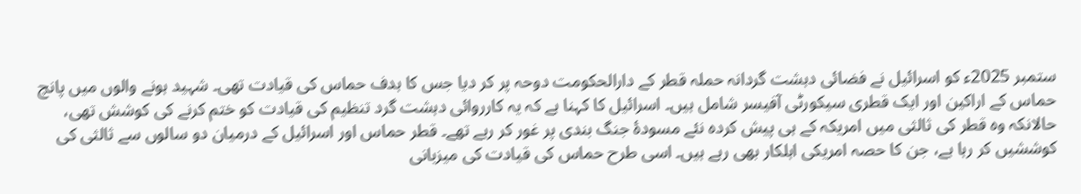ستمبر 2025ء کو اسرائیل نے فضائی دہشت گردانہ حملہ قطر کے دارالحکومت دوحہ پر کر دیا جس کا ہدف حماس کی قیادت تھی۔ شہید ہونے والوں میں پانچ حماس کے اراکین اور ایک قطری سیکورٹی آفیسر شامل ہیں۔ اسرائیل کا کہنا ہے کہ یہ کارروائی دہشت گرد تنظیم کی قیادت کو ختم کرنے کی کوشش تھی، حالانکہ وہ قطر کی ثالثی میں امریکہ کے ہی پیش کردہ نئے مسودۂ جنگ بندی پر غور کر رہے تھے۔ قطر حماس اور اسرائیل کے درمیان دو سالوں سے ثالثی کی کوششیں کر رہا ہے، جن کا حصہ امریکی اہلکار بھی رہے ہیں۔ اسی طرح حماس کی قیادت کی میزبانی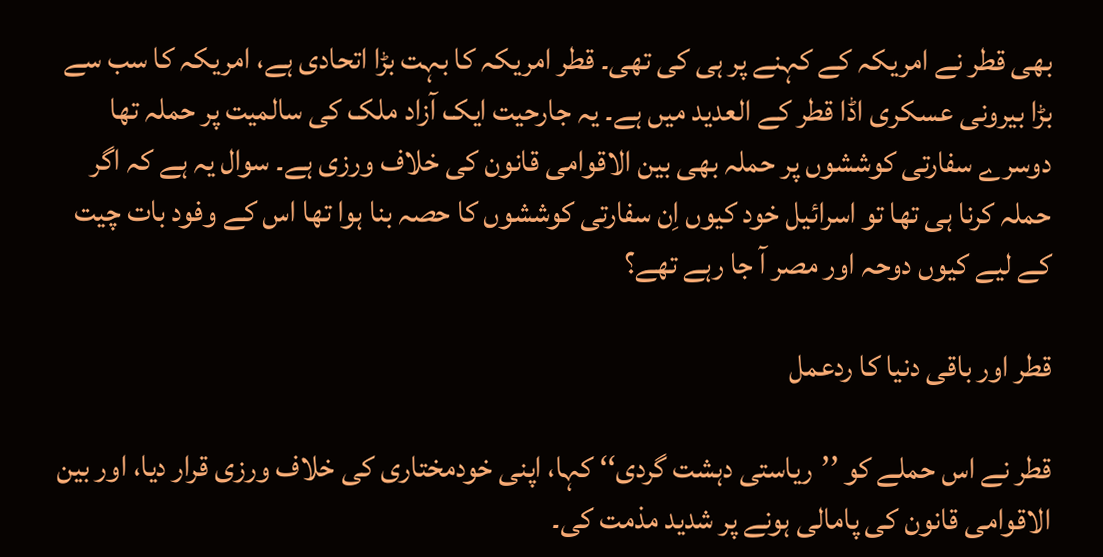بھی قطر نے امریکہ کے کہنے پر ہی کی تھی۔ قطر امریکہ کا بہت بڑا اتحادی ہے، امریکہ کا سب سے بڑا بیرونی عسکری اڈا قطر کے العدید میں ہے۔ یہ جارحیت ایک آزاد ملک کی سالمیت پر حملہ تھا دوسرے سفارتی کوششوں پر حملہ بھی بین الاقوامی قانون کی خلاف ورزی ہے۔ سوال یہ ہے کہ اگر حملہ کرنا ہی تھا تو اسرائیل خود کیوں اِن سفارتی کوششوں کا حصہ بنا ہوا تھا اس کے وفود بات چیت کے لیے کیوں دوحہ اور مصر آ جا رہے تھے؟

قطر اور باقی دنیا کا ردعمل

قطر نے اس حملے کو ’’ریاستی دہشت گردی‘‘ کہا، اپنی خودمختاری کی خلاف ورزی قرار دیا، اور بین الاقوامی قانون کی پامالی ہونے پر شدید مذمت کی۔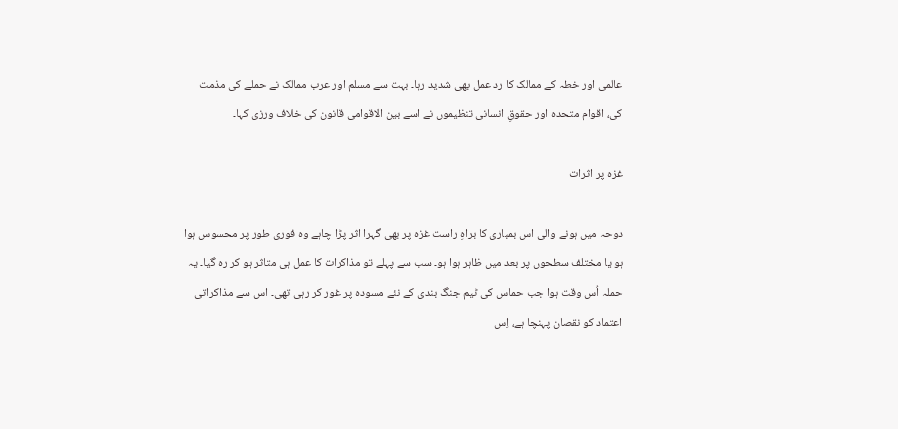عالمی اور خطہ کے ممالک کا رد عمل بھی شدید رہا۔ بہت سے مسلم اور عرب ممالک نے حملے کی مذمت کی، اقوام متحدہ اور حقوقِ انسانی تنظیموں نے اسے بین الاقوامی قانون کی خلاف ورزی کہا۔

غزہ پر اثرات

دوحہ میں ہونے والی اس بمباری کا براہِ راست غزہ پر بھی گہرا اثر پڑا چاہے وہ فوری طور پر محسوس ہوا ہو یا مختلف سطحوں پر بعد میں ظاہر ہوا ہو۔ سب سے پہلے تو مذاکرات کا عمل ہی متاثر ہو کر رہ گیا۔ یہ حملہ اُس وقت ہوا جب حماس کی ٹیم جنگ بندی کے نئے مسودہ پر غور کر رہی تھی۔ اس سے مذاکراتی اعتماد کو نقصان پہنچا ہے، اِس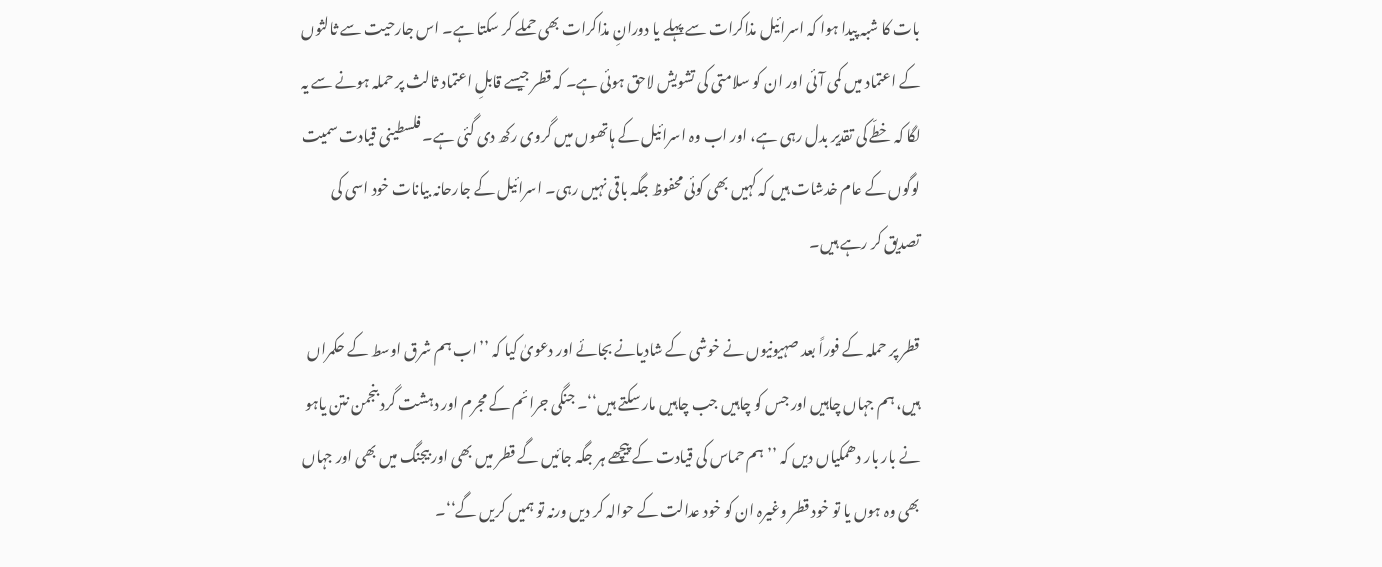بات کا شبہ پیدا ہوا کہ اسرائیل مذاکرات سے پہلے یا دورانِ مذاکرات بھی حملے کر سکتا ہے۔ اس جارحیت سے ثالثوں کے اعتماد میں کمی آئی اور ان کو سلامتی کی تشویش لاحق ہوئی ہے۔ کہ قطر جیسے قابلِ اعتماد ثالث پر حملہ ہونے سے یہ لگا کہ خطّے کی تقدیر بدل رہی ہے، اور اب وہ اسرائیل کے ہاتھوں میں گروی رکھ دی گئی ہے۔ فلسطینی قیادت سمیت لوگوں کے عام خدشات ہیں کہ کہیں بھی کوئی محفوظ جگہ باقی نہیں رہی۔ اسرائیل کے جارحانہ بیانات خود اسی کی تصدیق کر رہے ہیں۔

قطر پر حملہ کے فوراً بعد صہیونیوں نے خوشی کے شادیانے بجائے اور دعویٰ کیا کہ ’’اب ہم شرق اوسط کے حکمراں ہیں، ہم جہاں چاہیں اور جس کو چاہیں جب چاہیں مار سکتے ہیں‘‘۔ جنگی جرائم کے مجرم اور دہشت گرد بنجمن نتن یاہو نے بار بار دھمکیاں دیں کہ ’’ہم حماس کی قیادت کے پیچھے ہر جگہ جائیں گے قطر میں بھی اور بیجنگ میں بھی اور جہاں بھی وہ ہوں یا تو خود قطر وغیرہ ان کو خود عدالت کے حوالہ کر دیں ورنہ تو ہمیں کریں گے‘‘۔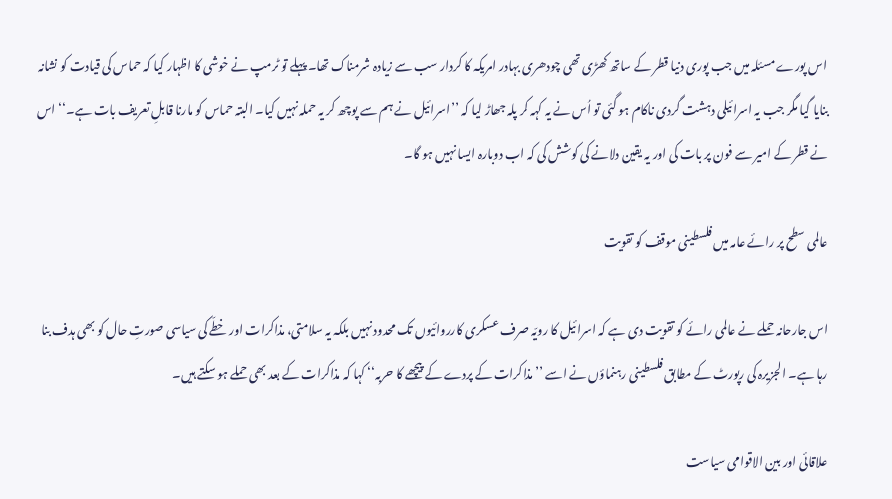اس پورے مسئلہ میں جب پوری دنیا قطر کے ساتھ کھڑی تھی چودھری بہادر امریکہ کا کردار سب سے زیادہ شرمناک تھا۔ پہلے تو ٹرمپ نے خوشی کا اظہار کیا کہ حماس کی قیادت کو نشانہ بنایا گیا مگر جب یہ اسرائیلی دہشت گردی ناکام ہو گئی تو اُس نے یہ کہہ کر پلہ جھاڑ لیا کہ ’’اسرائیل نے ہم سے پوچھ کر یہ حملہ نہیں کیا۔ البتہ حماس کو مارنا قابلِ تعریف بات ہے۔‘‘ اس نے قطر کے امیر سے فون پر بات کی اور یہ یقین دلانے کی کوشش کی کہ اب دوبارہ ایسا نہیں ہو گا۔

عالمی سطح پر رائے عامہ میں فلسطینی موقف کو تقویت

اس جارحانہ حملے نے عالمی رائے کو تقویت دی ہے کہ اسرائیل کا رویّہ صرف عسکری کارروائیوں تک محدود نہیں بلکہ یہ سلامتی، مذاکرات اور خطّے کی سیاسی صورتِ حال کو بھی ہدف بنا رہا ہے۔ الجزیرہ کی رپورٹ کے مطابق فلسطینی رہنماؤں نے اسے ’’مذاکرات کے پردے کے پیچھے کا حربہ‘‘ کہا کہ مذاکرات کے بعد بھی حملے ہو سکتے ہیں۔

علاقائی اور بین الاقوامی سیاست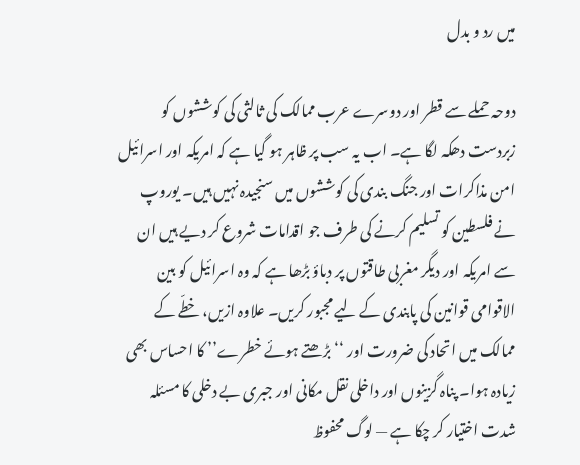میں رد و بدل

دوحہ حملے سے قطر اور دوسرے عرب ممالک کی ثالثی کی کوششوں کو زبردست دھکہ لگا ہے۔ اب یہ سب پر ظاہر ہو گیا ہے کہ امریکہ اور اسرائیل امن مذاکرات اور جنگ بندی کی کوششوں میں سنجیدہ نہیں ہیں۔ یوروپ نے فلسطین کو تسلیم کرنے کی طرف جو اقدامات شروع کر دیے ہیں ان سے امریکہ اور دیگر مغربی طاقتوں پر دباؤ بڑھا ہے کہ وہ اسرائیل کو بین الاقوامی قوانین کی پابندی کے لیے مجبور کریں۔ علاوہ ازیں، خطّے کے ممالک میں اتحاد کی ضرورت اور ‘‘بڑھتے ہوئے خطرے’’ کا احساس بھی زیادہ ہوا۔ پناہ گزینوں اور داخلی نقل مکانی اور جبری بے دخلی کا مسئلہ شدت اختیار کر چکا ہے — لوگ محفوظ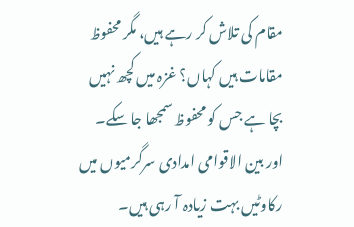مقام کی تلاش کر رہے ہیں، مگر محفوظ مقامات ہیں کہاں؟ غزہ میں کچھ نہیں بچا ہے جس کو محفوظ سمجھا جا سکے۔ اور بین الاقوامی امدادی سرگرمیوں میں رکاوٹیں بہت زیادہ آ رہی ہیں۔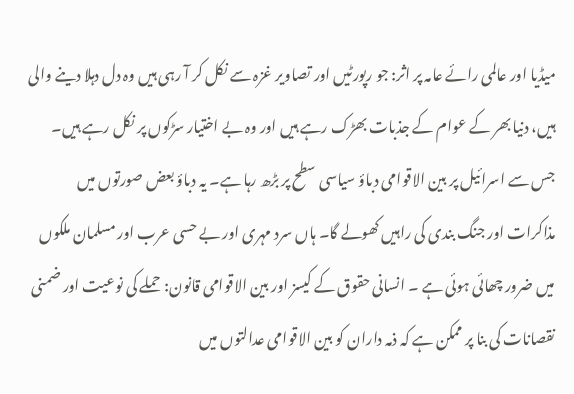میڈیا اور عالمی رائے عامہ پر اثر: جو رپورٹیں اور تصاویر غزہ سے نکل کر آ رہی ہیں وہ دل دہلا دینے والی ہیں، دنیا بھر کے عوام کے جذبات بھڑک رہے ہیں اور وہ بے اختیار سڑکوں پر نکل رہے ہیں۔ جس سے اسرائیل پر بین الاقوامی دباؤ سیاسی سطح پر بڑھ رہا ہے۔ یہ دباؤ بعض صورتوں میں مذاکرات اور جنگ بندی کی راہیں کھولے گا۔ ہاں سرد مہری اور بے حسی عرب اور مسلمان ملکوں میں ضرور چھائی ہوئی ہے ۔ انسانی حقوق کے کیسز اور بین الاقوامی قانون: حملے کی نوعیت اور ضمنی نقصانات کی بنا پر ممکن ہے کہ ذمہ داران کو بین الاقوامی عدالتوں میں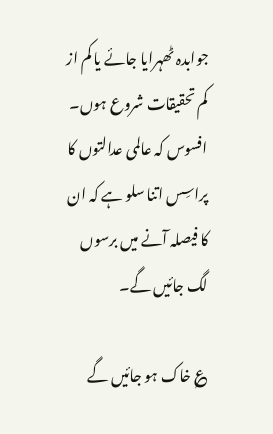جوابدہ ٹھہرایا جائے یا کم از کم تحقیقات شروع ہوں۔ افسوس کہ عالمی عدالتوں کا پراسِس اتنا سلو ہے کہ ان کا فیصلہ آنے میں برسوں لگ جائیں گے۔

؏ خاک ہو جائیں گے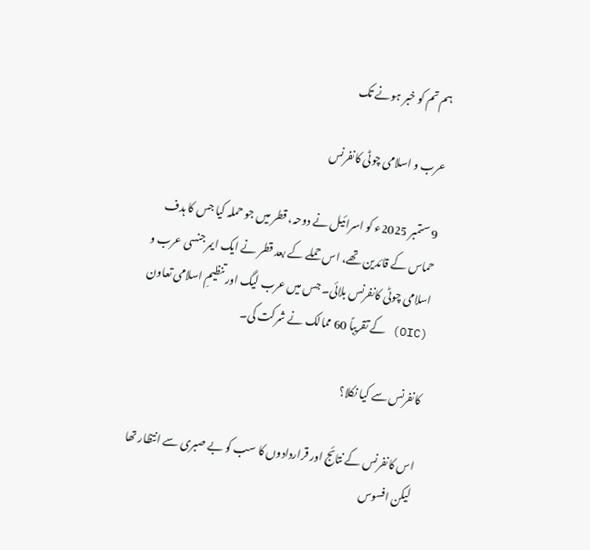ہم تم کو خبر ہونے تک

عرب و اسلامی چوٹی کانفرنس

9 ستمبر 2025ء کو اسرائیل نے دوحہ، قطر میں جو حملہ کیا جس کا ہدف حماس کے قائدین تھے، اس حملے کے بعد قطر نے ایک ایمرجنسی عرب و اسلامی چوٹی کانفرنس بلائی۔ جس میں عرب لیگ اور تنظیمِ اسلامی تعاون (OIC) کے تقریباً 60 ممالک نے شرکت کی۔

کانفرنس سے کیا نکلا؟

اس کانفرنس کے نتائج اور قراردادوں کا سب کو بے صبری سے انتظار تھا لیکن افسوس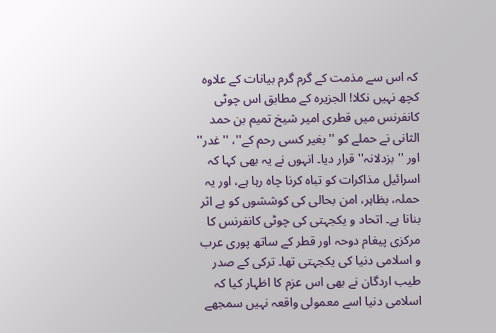کہ اس سے مذمت کے گرم گرم بیانات کے علاوہ کچھ نہیں نکلا! الجزیرہ کے مطابق اس چوٹی کانفرنس میں قطری امیر شیخ تمیم بن حمد الثانی نے حملے کو ''بغیر کسی رحم کے''، ''غدر'' اور ''بزدلانہ'' قرار دیا۔ انہوں نے یہ بھی کہا کہ اسرائیل مذاکرات کو تباہ کرنا چاہ رہا ہے، اور یہ حملہ، بظاہر، امن بحالی کی کوششوں کو بے اثر بنانا ہے۔ اتحاد و یکجہتی کی چوٹی کانفرنس کا مرکزی پیغام دوحہ اور قطر کے ساتھ پوری عرب و اسلامی دنیا کی یکجہتی تھا۔ ترکی کے صدر طیب اردگان نے بھی اس عزم کا اظہار کیا کہ اسلامی دنیا اسے معمولی واقعہ نہیں سمجھے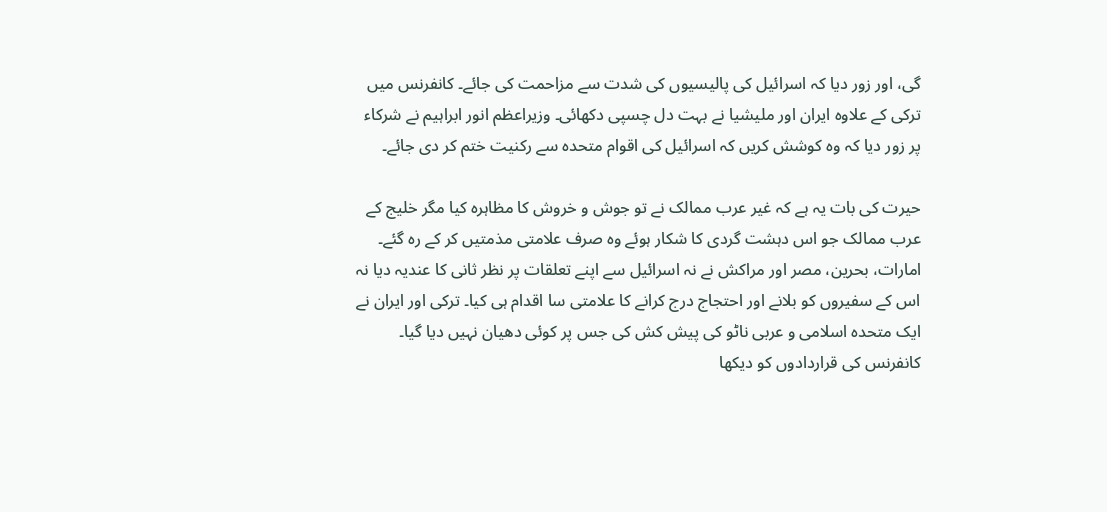گی، اور زور دیا کہ اسرائیل کی پالیسیوں کی شدت سے مزاحمت کی جائے۔ کانفرنس میں ترکی کے علاوہ ایران اور ملیشیا نے بہت دل چسپی دکھائی۔ وزیراعظم انور ابراہیم نے شرکاء پر زور دیا کہ وہ کوشش کریں کہ اسرائیل کی اقوام متحدہ سے رکنیت ختم کر دی جائے۔

حیرت کی بات یہ ہے کہ غیر عرب ممالک نے تو جوش و خروش کا مظاہرہ کیا مگر خلیج کے عرب ممالک جو اس دہشت گردی کا شکار ہوئے وہ صرف علامتی مذمتیں کر کے رہ گئے۔ امارات، بحرین، مصر اور مراکش نے نہ اسرائیل سے اپنے تعلقات پر نظر ثانی کا عندیہ دیا نہ اس کے سفیروں کو بلانے اور احتجاج درج کرانے کا علامتی سا اقدام ہی کیا۔ ترکی اور ایران نے ایک متحدہ اسلامی و عربی ناٹو کی پیش کش کی جس پر کوئی دھیان نہیں دیا گیا۔ کانفرنس کی قراردادوں کو دیکھا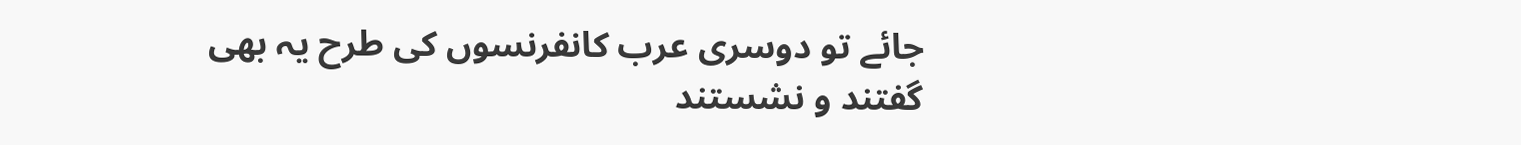جائے تو دوسری عرب کانفرنسوں کی طرح یہ بھی گفتند و نشستند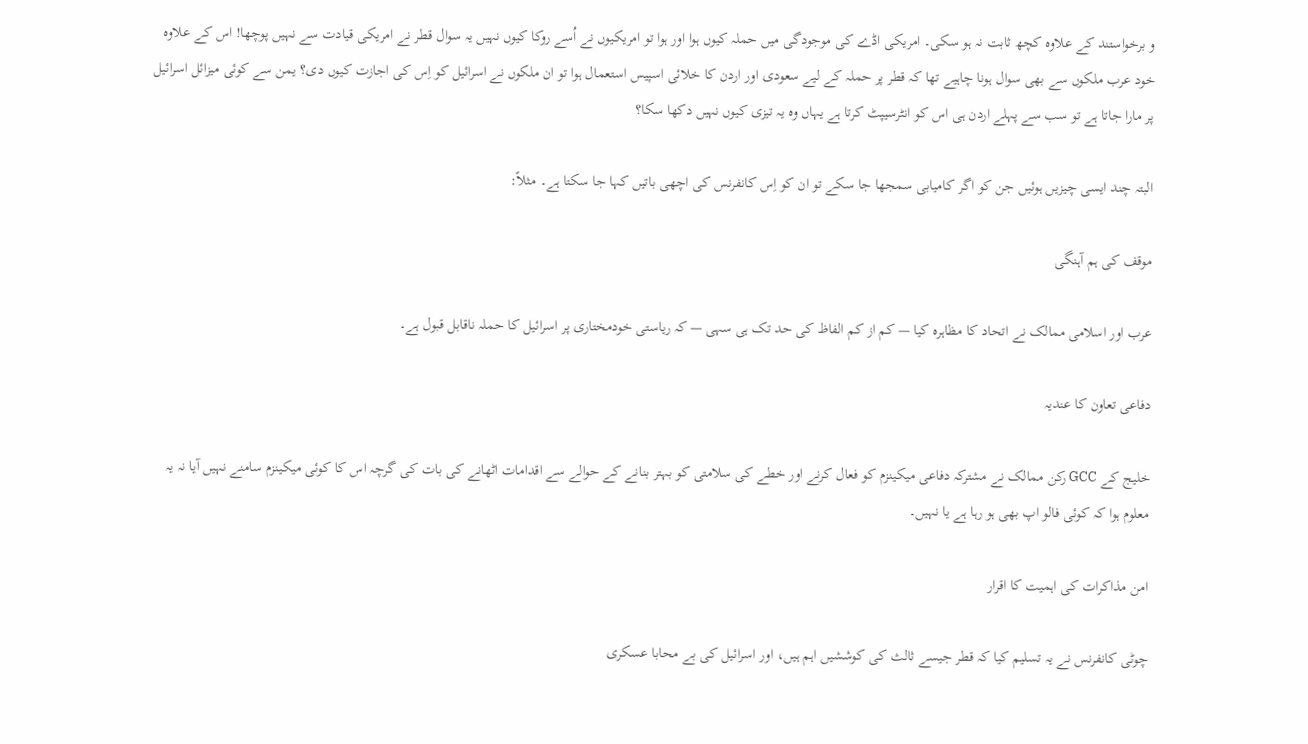و برخواستند کے علاوہ کچھ ثابت نہ ہو سکی۔ امریکی اڈے کی موجودگی میں حملہ کیوں ہوا اور ہوا تو امریکیوں نے اُسے روکا کیوں نہیں یہ سوال قطر نے امریکی قیادت سے نہیں پوچھا! اس کے علاوہ خود عرب ملکوں سے بھی سوال ہونا چاہیے تھا کہ قطر پر حملہ کے لیے سعودی اور اردن کا خلائی اسپیس استعمال ہوا تو ان ملکوں نے اسرائیل کو اِس کی اجازت کیوں دی؟ یمن سے کوئی میزائل اسرائیل پر مارا جاتا ہے تو سب سے پہلے اردن ہی اس کو انٹرسیپٹ کرتا ہے یہاں وہ یہ تیزی کیوں نہیں دکھا سکا؟

البتہ چند ایسی چیزیں ہوئیں جن کو اگر کامیابی سمجھا جا سکے تو ان کو اِس کانفرنس کی اچھی باتیں کہا جا سکتا ہے۔ مثلاً:

موقف کی ہم آہنگی

عرب اور اسلامی ممالک نے اتحاد کا مظاہرہ کیا — کم از کم الفاظ کی حد تک ہی سہی — کہ ریاستی خودمختاری پر اسرائیل کا حملہ ناقابل قبول ہے۔

دفاعی تعاون کا عندیہ

خلیج کے GCC رکن ممالک نے مشترکہ دفاعی میکینزم کو فعال کرنے اور خطے کی سلامتی کو بہتر بنانے کے حوالے سے اقدامات اٹھانے کی بات کی گرچہ اس کا کوئی میکینزم سامنے نہیں آیا نہ یہ معلوم ہوا کہ کوئی فالو اپ بھی ہو رہا ہے یا نہیں۔

امن مذاکرات کی اہمیت کا اقرار

چوٹی کانفرنس نے یہ تسلیم کیا کہ قطر جیسے ثالث کی کوششیں اہم ہیں، اور اسرائیل کی بے محابا عسکری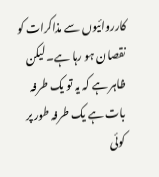کارروائیوں سے مذاکرات کو نقصان ہو رہا ہے۔ لیکن ظاہر ہے کہ یہ تو یک طرفہ بات ہے یک طرفہ طور پر کوئی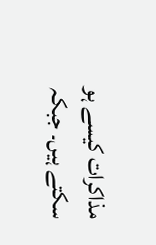مذاکرات کیسے ہو سکتے ہیں۔ جبکہ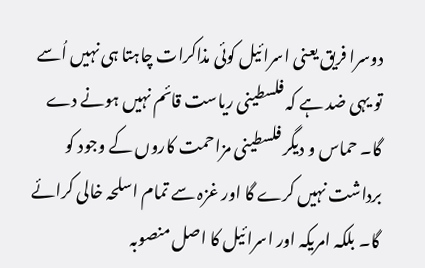دوسرا فریق یعنی اسرائیل کوئی مذاکرات چاہتا ہی نہیں اُسے تو یہی ضد ہے کہ فلسطینی ریاست قائم نہیں ہونے دے گا۔ حماس و دیگر فلسطینی مزاحمت کاروں کے وجود کو برداشت نہیں کرے گا اور غزہ سے تمام اسلحہ خالی کرائے گا۔ بلکہ امریکہ اور اسرائیل کا اصل منصوبہ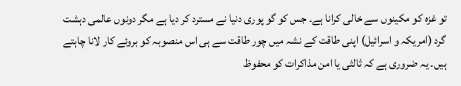تو غزہ کو مکینوں سے خالی کرانا ہے۔ جس کو گو پوری دنیا نے مسترد کر دیا ہے مگر دونوں عالمی دہشت گرد (امریکہ و اسرائیل) اپنی طاقت کے نشہ میں چور طاقت سے ہی اس منصوبہ کو بروئے کار لانا چاہتے ہیں۔ یہ ضروری ہے کہ ثالثی یا امن مذاکرات کو محفوظ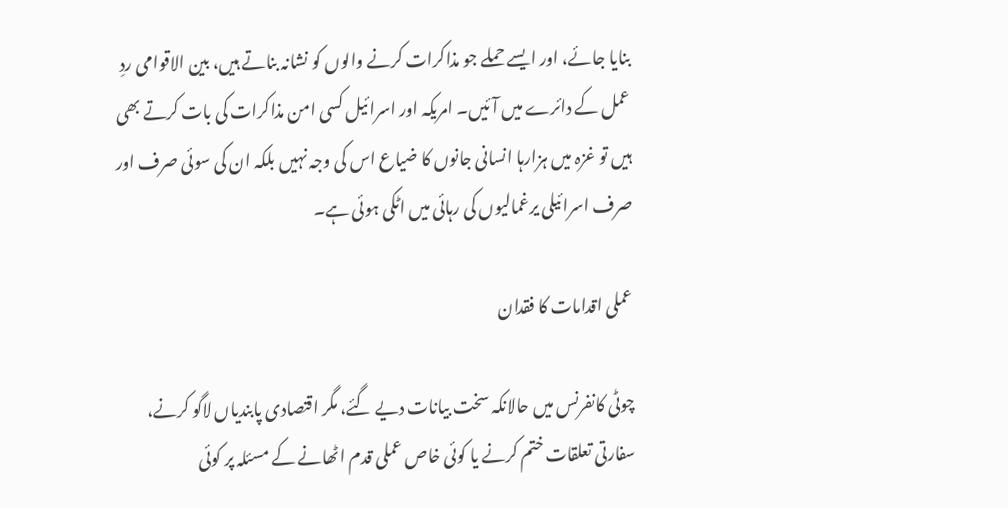بنایا جائے، اور ایسے حملے جو مذاکرات کرنے والوں کو نشانہ بناتے ہیں، بین الاقوامی ردِ عمل کے دائرے میں آئیں۔ امریکہ اور اسرائیل کسی امن مذاکرات کی بات کرتے بھی ہیں تو غزہ میں ہزارہا انسانی جانوں کا ضیاع اس کی وجہ نہیں بلکہ ان کی سوئی صرف اور صرف اسرائیلی یرغمالیوں کی رہائی میں اٹکی ہوئی ہے۔

عملی اقدامات کا فقدان

چوٹی کانفرنس میں حالانکہ سخت بیانات دیے گئے، مگر اقتصادی پابندیاں لاگو کرنے، سفارتی تعلقات ختم کرنے یا کوئی خاص عملی قدم اٹھانے کے مسئلہ پر کوئی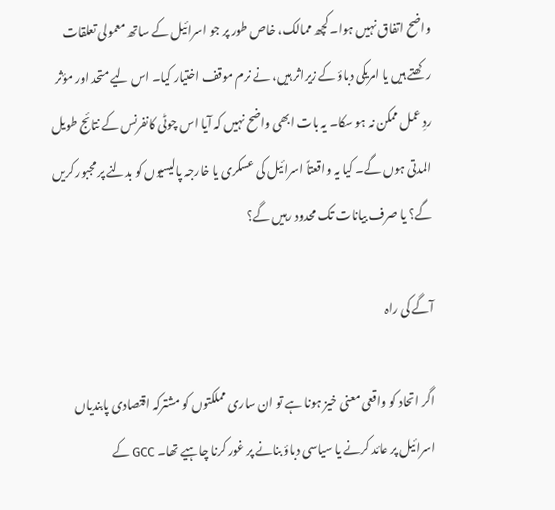واضح اتفاق نہیں ہوا۔ کچھ ممالک، خاص طور پر جو اسرائیل کے ساتھ معمولی تعلقات رکھتے ہیں یا امریکی دباؤ کے زیراثر ہیں، نے نرم موقف اختیار کیا۔ اس لیے متحد اور مؤثر ردِ عمل ممکن نہ ہو سکا۔ یہ بات ابھی واضح نہیں کہ آیا اس چوٹی کانفرنس کے نتائج طویل المدتی ہوں گے۔ کیا یہ واقعتاً اسرائیل کی عسکری یا خارجہ پالیسیوں کو بدلنے پر مجبور کریں گے؟ یا صرف بیانات تک محدود رہیں گے؟

آگے کی راہ

اگر اتحاد کو واقعی معنی خیز ہونا ہے تو ان ساری مملکتوں کو مشترکہ اقتصادی پابندیاں اسرائیل پر عائد کرنے یا سیاسی دباؤ بنانے پر غور کرنا چاہیے تھا۔ GCC کے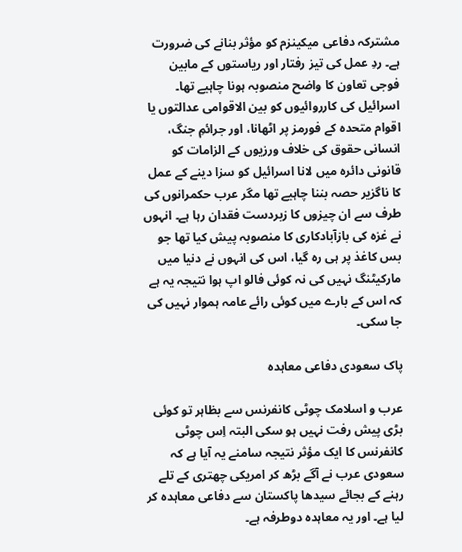مشترکہ دفاعی میکینزم کو مؤثر بنانے کی ضرورت ہے۔ ردِ عمل کی تیز رفتار اور ریاستوں کے مابین فوجی تعاون کا واضح منصوبہ ہونا چاہیے تھا۔ اسرائیل کی کارروائیوں کو بین الاقوامی عدالتوں یا اقوام متحدہ کے فورمز پر اٹھانا، اور جرائمِ جنگ، انسانی حقوق کی خلاف ورزیوں کے الزامات کو قانونی دائرہ میں لانا اسرائیل کو سزا دینے کے عمل کا ناگزیر حصہ بننا چاہیے تھا مگر عرب حکمرانوں کی طرف سے ان چیزوں کا زبردست فقدان رہا ہے۔ انہوں نے غزہ کی بازآبادکاری کا منصوبہ پیش کیا تھا جو بس کاغذ پر ہی رہ گیا، اس کی انہوں نے دنیا میں مارکیٹنگ نہیں کی نہ کوئی فالو اپ ہوا نتیجہ یہ ہے کہ اس کے بارے میں کوئی رائے عامہ ہموار نہیں کی جا سکی۔

پاک سعودی دفاعی معاہدہ

عرب و اسلامک چوٹی کانفرنس سے بظاہر تو کوئی بڑی پیش رفت نہیں ہو سکی البتہ اِس چوٹی کانفرنس کا ایک مؤثر نتیجہ سامنے یہ آیا ہے کہ سعودی عرب نے آگے بڑھ کر امریکی چھتری کے تلے رہنے کے بجائے سیدھا پاکستان سے دفاعی معاہدہ کر لیا ہے۔ اور یہ معاہدہ دوطرفہ ہے۔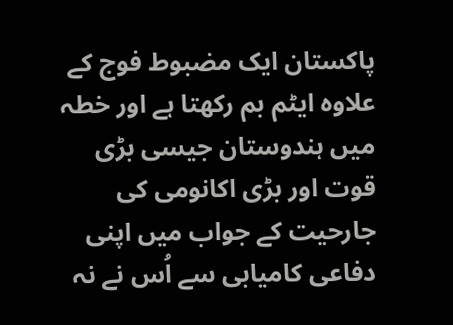پاکستان ایک مضبوط فوج کے علاوہ ایٹم بم رکھتا ہے اور خطہ میں ہندوستان جیسی بڑی قوت اور بڑی اکانومی کی جارحیت کے جواب میں اپنی دفاعی کامیابی سے اُس نے نہ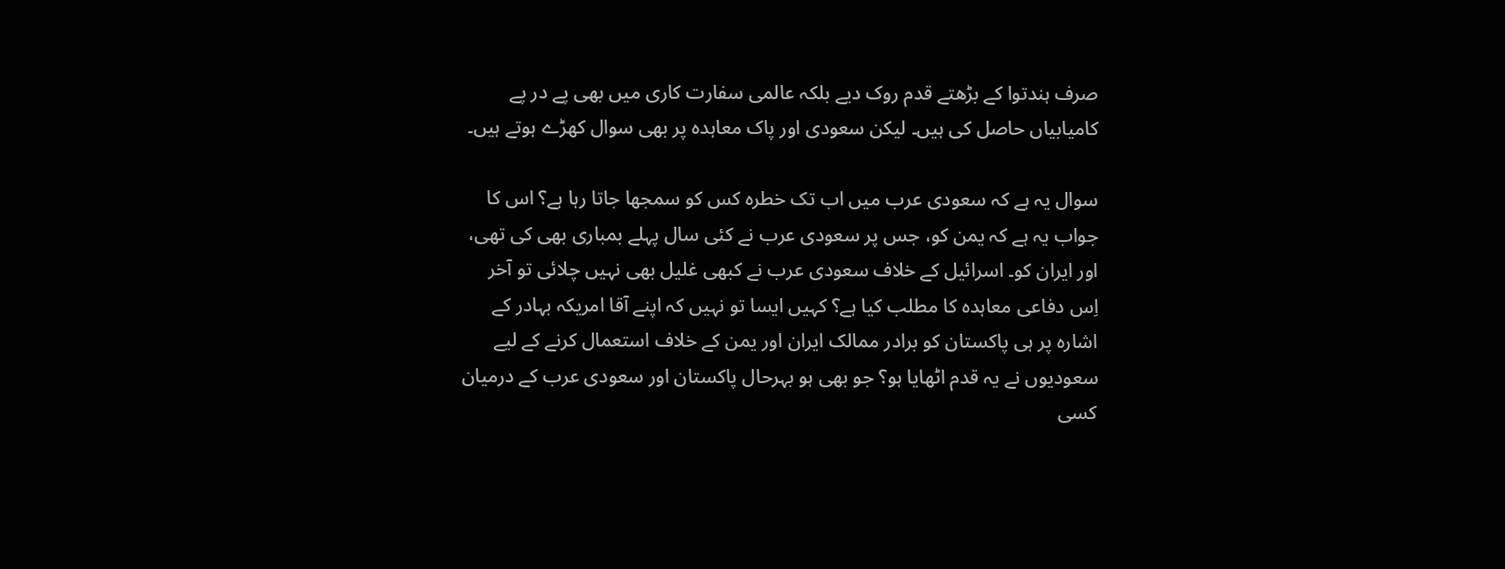صرف ہندتوا کے بڑھتے قدم روک دیے بلکہ عالمی سفارت کاری میں بھی پے در پے کامیابیاں حاصل کی ہیں۔ لیکن سعودی اور پاک معاہدہ پر بھی سوال کھڑے ہوتے ہیں۔

سوال یہ ہے کہ سعودی عرب میں اب تک خطرہ کس کو سمجھا جاتا رہا ہے؟ اس کا جواب یہ ہے کہ یمن کو، جس پر سعودی عرب نے کئی سال پہلے بمباری بھی کی تھی، اور ایران کو۔ اسرائیل کے خلاف سعودی عرب نے کبھی غلیل بھی نہیں چلائی تو آخر اِس دفاعی معاہدہ کا مطلب کیا ہے؟ کہیں ایسا تو نہیں کہ اپنے آقا امریکہ بہادر کے اشارہ پر ہی پاکستان کو برادر ممالک ایران اور یمن کے خلاف استعمال کرنے کے لیے سعودیوں نے یہ قدم اٹھایا ہو؟ جو بھی ہو بہرحال پاکستان اور سعودی عرب کے درمیان کسی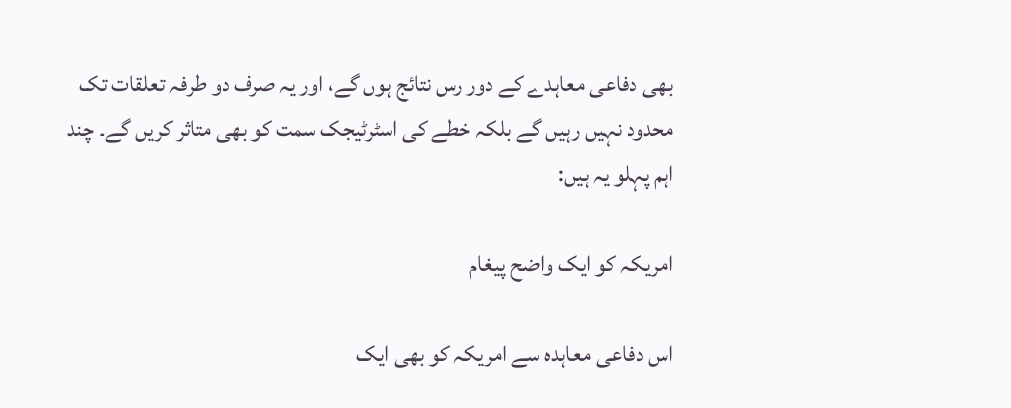بھی دفاعی معاہدے کے دور رس نتائج ہوں گے، اور یہ صرف دو طرفہ تعلقات تک محدود نہیں رہیں گے بلکہ خطے کی اسٹرٹیجک سمت کو بھی متاثر کریں گے۔ چند اہم پہلو یہ ہیں:

امریکہ کو ایک واضح پیغام

اس دفاعی معاہدہ سے امریکہ کو بھی ایک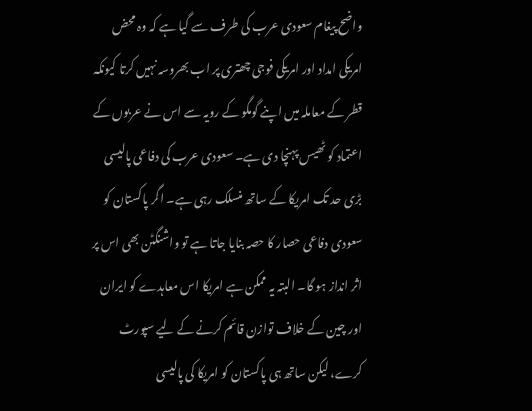واضح پیغام سعودی عرب کی طرف سے گیا ہے کہ وہ محض امریکی امداد اور امریکی فوجی چھتری پر اب بھروسہ نہیں کرتا کیونکہ قطر کے معاملہ میں اپنے گومگو کے رویہ سے اس نے عربوں کے اعتماد کو ٹھیس پہنچا دی ہے۔ سعودی عرب کی دفاعی پالیسی بڑی حد تک امریکا کے ساتھ منسلک رہی ہے۔ اگر پاکستان کو سعودی دفاعی حصار کا حصہ بنایا جاتا ہے تو واشنگٹن بھی اس پر اثر انداز ہو گا۔ البتہ یہ ممکن ہے امریکا اس معاہدے کو ایران اور چین کے خلاف توازن قائم کرنے کے لیے سپورٹ کرے، لیکن ساتھ ہی پاکستان کو امریکا کی پالیسی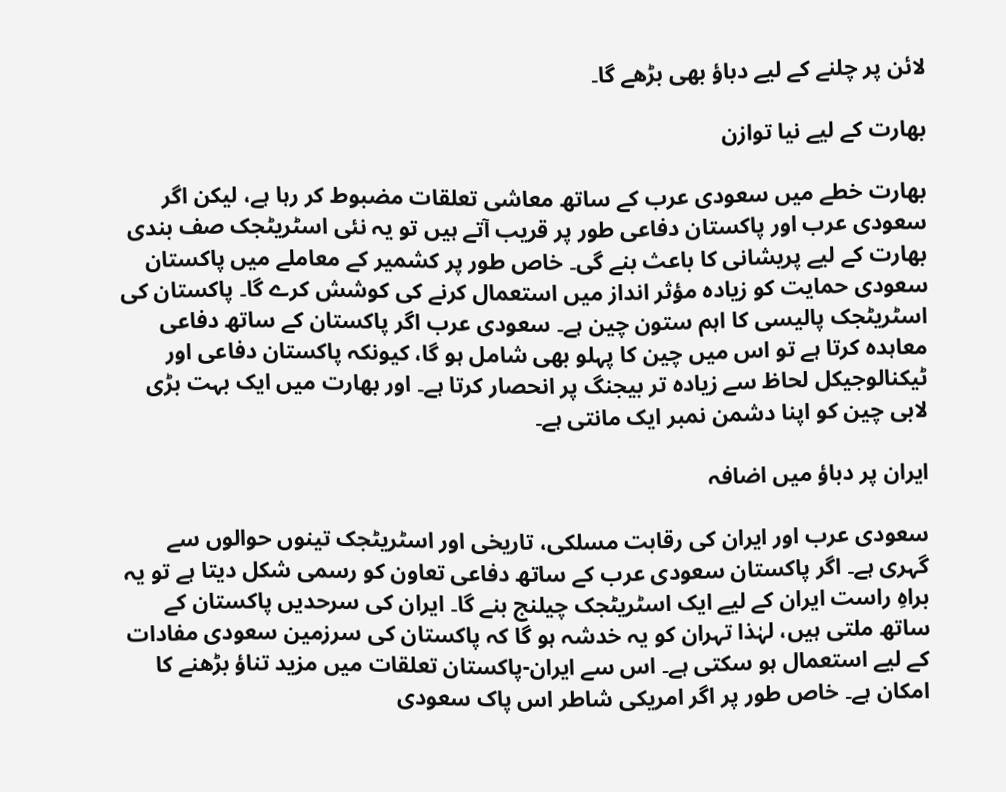لائن پر چلنے کے لیے دباؤ بھی بڑھے گا۔

بھارت کے لیے نیا توازن

بھارت خطے میں سعودی عرب کے ساتھ معاشی تعلقات مضبوط کر رہا ہے، لیکن اگر سعودی عرب اور پاکستان دفاعی طور پر قریب آتے ہیں تو یہ نئی اسٹریٹجک صف بندی بھارت کے لیے پریشانی کا باعث بنے گی۔ خاص طور پر کشمیر کے معاملے میں پاکستان سعودی حمایت کو زیادہ مؤثر انداز میں استعمال کرنے کی کوشش کرے گا۔ پاکستان کی اسٹریٹجک پالیسی کا اہم ستون چین ہے۔ سعودی عرب اگر پاکستان کے ساتھ دفاعی معاہدہ کرتا ہے تو اس میں چین کا پہلو بھی شامل ہو گا، کیونکہ پاکستان دفاعی اور ٹیکنالوجیکل لحاظ سے زیادہ تر بیجنگ پر انحصار کرتا ہے۔ اور بھارت میں ایک بہت بڑی لابی چین کو اپنا دشمن نمبر ایک مانتی ہے۔

ایران پر دباؤ میں اضافہ

سعودی عرب اور ایران کی رقابت مسلکی، تاریخی اور اسٹریٹجک تینوں حوالوں سے گہری ہے۔ اگر پاکستان سعودی عرب کے ساتھ دفاعی تعاون کو رسمی شکل دیتا ہے تو یہ براہِ راست ایران کے لیے ایک اسٹریٹجک چیلنج بنے گا۔ ایران کی سرحدیں پاکستان کے ساتھ ملتی ہیں، لہٰذا تہران کو یہ خدشہ ہو گا کہ پاکستان کی سرزمین سعودی مفادات کے لیے استعمال ہو سکتی ہے۔ اس سے ایران-پاکستان تعلقات میں مزید تناؤ بڑھنے کا امکان ہے۔ خاص طور پر اگر امریکی شاطر اس پاک سعودی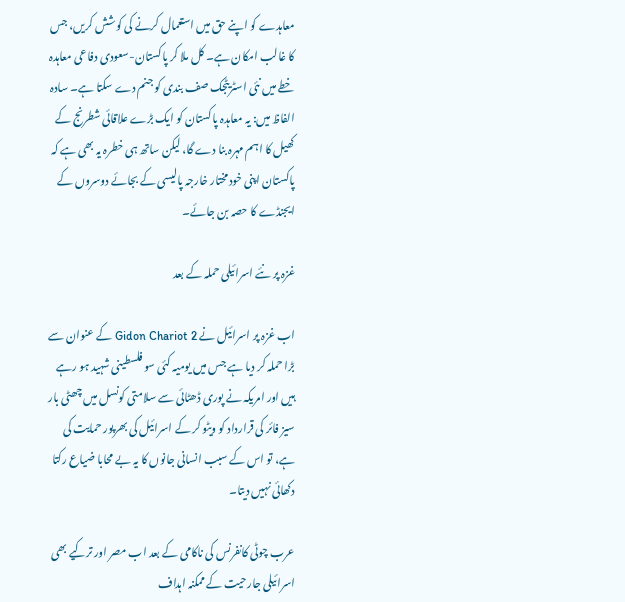معاہدے کو اپنے حق میں استعمال کرنے کی کوشش کریں، جس کا غالب امکان ہے۔ کل ملا کر پاکستان-سعودی دفاعی معاہدہ خطے میں نئی اسٹریٹجک صف بندی کو جنم دے سکتا ہے۔ سادہ الفاظ میں: یہ معاہدہ پاکستان کو ایک بڑے علاقائی شطرنج کے کھیل کا اہم مہرہ بنا دے گا، لیکن ساتھ ہی خطرہ یہ بھی ہے کہ پاکستان اپنی خودمختار خارجہ پالیسی کے بجائے دوسروں کے ایجنڈے کا حصہ بن جائے۔

غزہ پر نئے اسرائیلی حملہ کے بعد

اب غزہ پر اسرائیل نے Gidon Chariot 2 کے عنوان سے بڑا حملہ کر دیا ہے جس میں یومیہ کئی سو فلسطینی شہید ہو رہے ہیں اور امریکہ نے پوری ڈھٹائی سے سلامتی کونسل میں چھٹی بار سیز فائر کی قرارداد کو ویٹو کر کے اسرائیل کی بھرپور حمایت کی ہے، تو اس کے سبب انسانی جانوں کا یہ بے محابا ضیاع رکتا دکھائی نہیں دیتا۔

عرب چوٹی کانفرنس کی ناکامی کے بعد اب مصر اور ترکیے بھی اسرائیلی جارحیت کے ممکنہ اہداف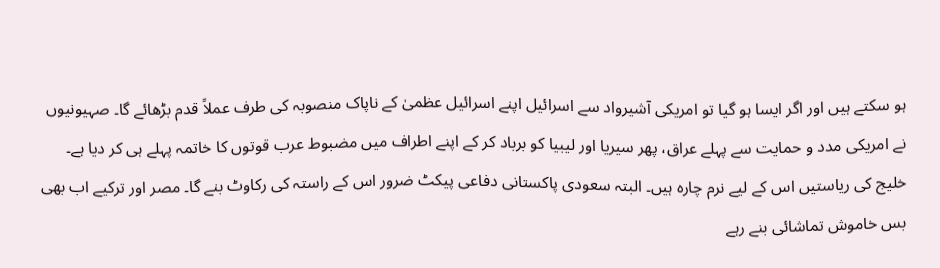ہو سکتے ہیں اور اگر ایسا ہو گیا تو امریکی آشیرواد سے اسرائیل اپنے اسرائیل عظمیٰ کے ناپاک منصوبہ کی طرف عملاً قدم بڑھائے گا۔ صہیونیوں نے امریکی مدد و حمایت سے پہلے عراق، پھر سیریا اور لیبیا کو برباد کر کے اپنے اطراف میں مضبوط عرب قوتوں کا خاتمہ پہلے ہی کر دیا ہے۔ خلیج کی ریاستیں اس کے لیے نرم چارہ ہیں۔ البتہ سعودی پاکستانی دفاعی پیکٹ ضرور اس کے راستہ کی رکاوٹ بنے گا۔ مصر اور ترکیے اب بھی بس خاموش تماشائی بنے رہے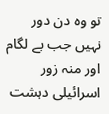تو وہ دن دور نہیں جب بے لگام اور منہ زور اسرائیلی دہشت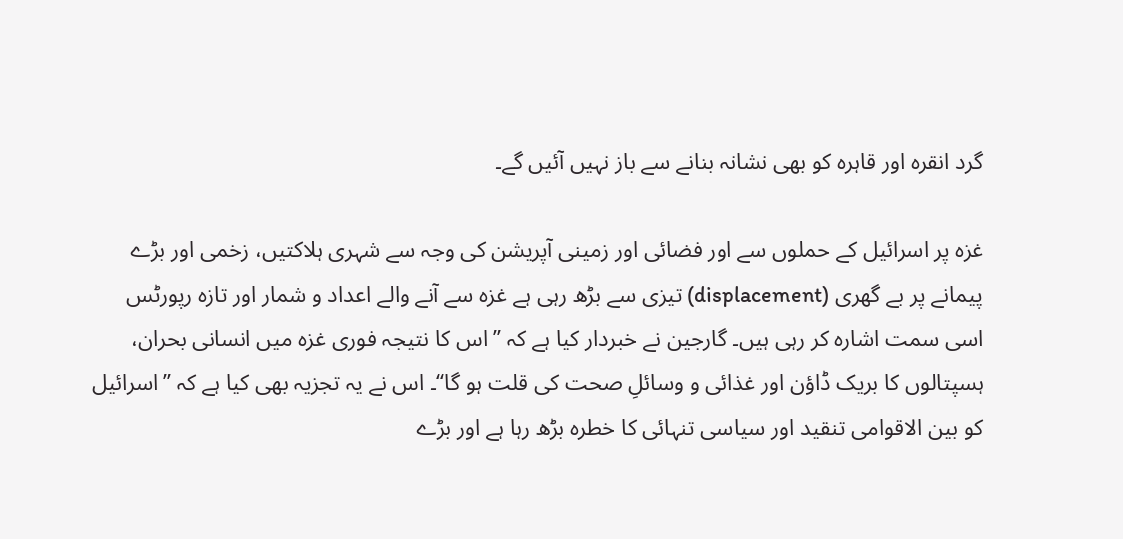گرد انقرہ اور قاہرہ کو بھی نشانہ بنانے سے باز نہیں آئیں گے۔

غزہ پر اسرائیل کے حملوں سے اور فضائی اور زمینی آپریشن کی وجہ سے شہری ہلاکتیں، زخمی اور بڑے پیمانے پر بے گھری (displacement) تیزی سے بڑھ رہی ہے غزہ سے آنے والے اعداد و شمار اور تازہ رپورٹس اسی سمت اشارہ کر رہی ہیں۔ گارجین نے خبردار کیا ہے کہ ’’اس کا نتیجہ فوری غزہ میں انسانی بحران، ہسپتالوں کا بریک ڈاؤن اور غذائی و وسائلِ صحت کی قلت ہو گا‘‘۔ اس نے یہ تجزیہ بھی کیا ہے کہ ’’اسرائیل کو بین الاقوامی تنقید اور سیاسی تنہائی کا خطرہ بڑھ رہا ہے اور بڑے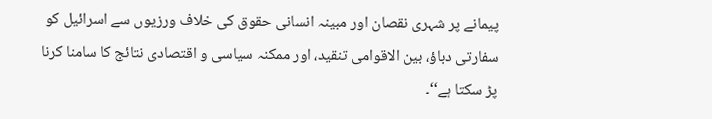پیمانے پر شہری نقصان اور مبینہ انسانی حقوق کی خلاف ورزیوں سے اسرائیل کو سفارتی دباؤ، بین الاقوامی تنقید، اور ممکنہ سیاسی و اقتصادی نتائج کا سامنا کرنا پڑ سکتا ہے‘‘۔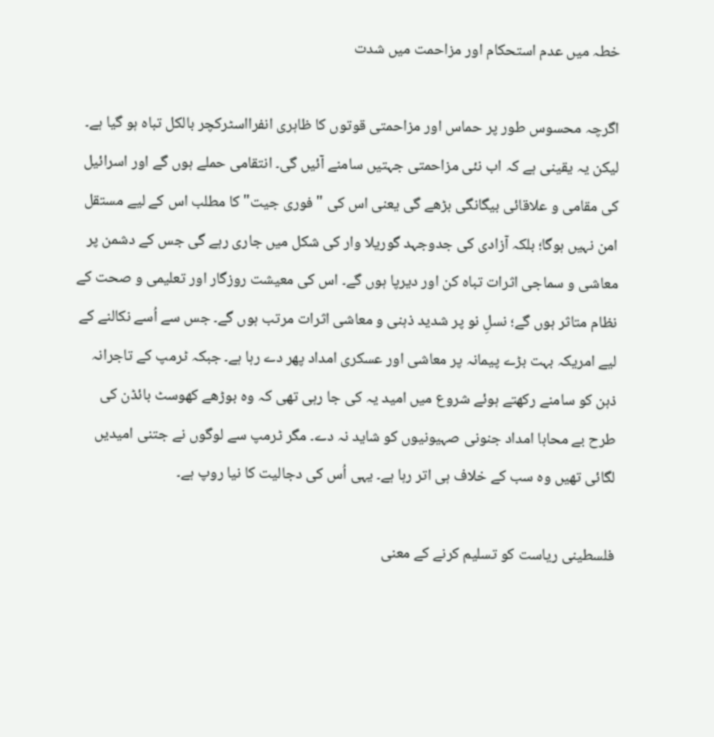خطہ میں عدم استحکام اور مزاحمت میں شدت

اگرچہ محسوس طور پر حماس اور مزاحمتی قوتوں کا ظاہری انفرااسٹرکچر بالکل تباہ ہو گیا ہے۔ لیکن یہ یقینی ہے کہ اب نئی مزاحمتی جہتیں سامنے آئیں گی۔ انتقامی حملے ہوں گے اور اسرائیل کی مقامی و علاقائی بیگانگی بڑھے گی یعنی اس کی "فوری جیت" کا مطلب اس کے لیے مستقل امن نہیں ہوگا؛ بلکہ آزادی کی جدوجہد گوریلا وار کی شکل میں جاری رہے گی جس کے دشمن پر معاشی و سماجی اثرات تباہ کن اور دیرپا ہوں گے۔ اس کی معیشت روزگار اور تعلیمی و صحت کے نظام متاثر ہوں گے؛ نسلِ نو پر شدید ذہنی و معاشی اثرات مرتب ہوں گے۔ جس سے اُسے نکالنے کے لیے امریکہ بہت بڑے پیمانہ پر معاشی اور عسکری امداد پھر دے رہا ہے۔ جبکہ ٹرمپ کے تاجرانہ ذہن کو سامنے رکھتے ہوئے شروع میں امید یہ کی جا رہی تھی کہ وہ بوڑھے کھوسٹ بائڈن کی طرح بے محابا امداد جنونی صہیونیوں کو شاید نہ دے۔ مگر ٹرمپ سے لوگوں نے جتنی امیدیں لگائی تھیں وہ سب کے خلاف ہی اتر رہا ہے۔ یہی اُس کی دجالیت کا نیا روپ ہے۔

فلسطینی ریاست کو تسلیم کرنے کے معنی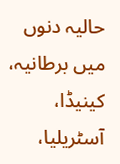حالیہ دنوں میں برطانیہ، کینیڈا، آسٹریلیا،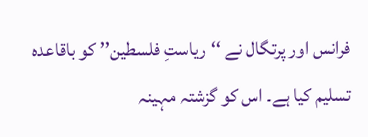فرانس اور پرتگال نے ‘‘ریاستِ فلسطین’’ کو باقاعدہ تسلیم کیا ہے۔ اس کو گزشتہ مہینہ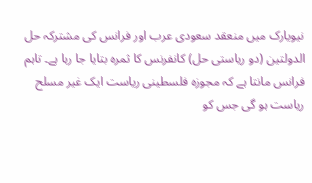نیویارک میں منعقد سعودی عرب اور فرانس کی مشترکہ حل الدولتین (دو ریاستی حل) کانفرنس کا ثمرہ بتایا جا رہا ہے۔ تاہم فرانس مانتا ہے کہ مجوزہ فلسطینی ریاست ایک غیر مسلح ریاست ہو گی جس کو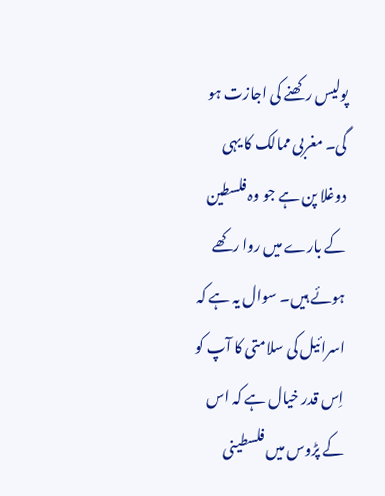پولیس رکھنے کی اجازت ہو گی۔ مغربی ممالک کا یہی دوغلا پن ہے جو وہ فلسطین کے بارے میں روا رکھے ہوئے ہیں۔ سوال یہ ہے کہ اسرائیل کی سلامتی کا آپ کو اِس قدر خیال ہے کہ اس کے پڑوس میں فلسطینی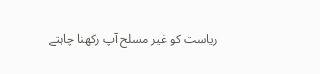ریاست کو غیر مسلح آپ رکھنا چاہتے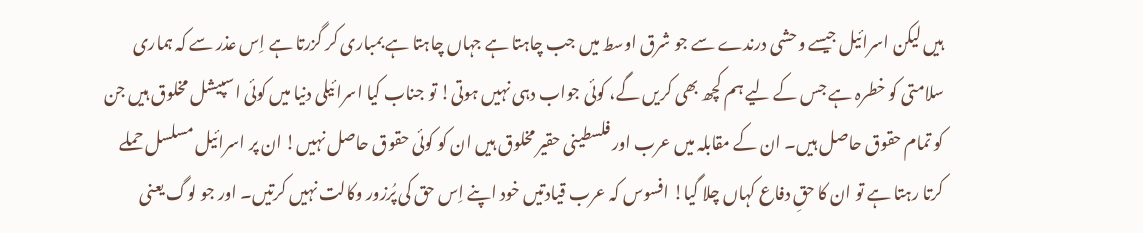ہیں لیکن اسرائیل جیسے وحشی درندے سے جو شرق اوسط میں جب چاہتا ہے جہاں چاہتا ہے بمباری کر گزرتا ہے اِس عذر سے کہ ہماری سلامتی کو خطرہ ہے جس کے لیے ہم کچھ بھی کریں گے، کوئی جواب دہی نہیں ہوتی! تو جناب کیا اسرائیلی دنیا میں کوئی اسپیشل مخلوق ہیں جن کو تمام حقوق حاصل ہیں۔ ان کے مقابلہ میں عرب اور فلسطینی حقیر مخلوق ہیں ان کو کوئی حقوق حاصل نہیں! ان پر اسرائیل مسلسل حملے کرتا رہتا ہے تو ان کا حقِ دفاع کہاں چلا گیا! افسوس کہ عرب قیادتیں خود اپنے اِس حق کی پُرزور وکالت نہیں کرتیں۔ اور جو لوگ یعنی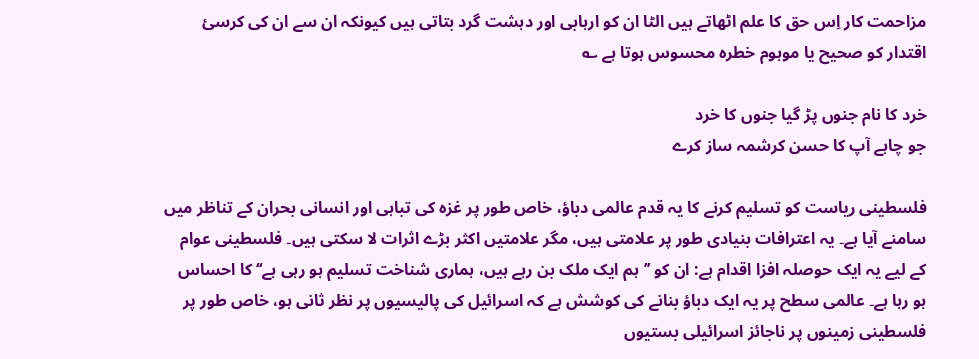مزاحمت کار اِس حق کا علم اٹھاتے ہیں الٹا ان کو ارہابی اور دہشت گرد بتاتی ہیں کیونکہ ان سے ان کی کرسیٔ اقتدار کو صحیح یا موہوم خطرہ محسوس ہوتا ہے ؎

خرد کا نام جنوں پڑ گیا جنوں کا خرد
جو چاہے آپ کا حسن کرشمہ ساز کرے

فلسطینی ریاست کو تسلیم کرنے کا یہ قدم عالمی دباؤ، خاص طور پر غزہ کی تباہی اور انسانی بحران کے تناظر میں سامنے آیا ہے۔ یہ اعترافات بنیادی طور پر علامتی ہیں، مگر علامتیں اکثر بڑے اثرات لا سکتی ہیں۔ فلسطینی عوام کے لیے یہ ایک حوصلہ افزا اقدام ہے: ان کو ’’ہم ایک ملک بن رہے ہیں، ہماری شناخت تسلیم ہو رہی ہے‘‘ کا احساس ہو رہا ہے۔ عالمی سطح پر یہ ایک دباؤ بنانے کی کوشش ہے کہ اسرائیل کی پالیسیوں پر نظر ثانی ہو، خاص طور پر فلسطینی زمینوں پر ناجائز اسرائیلی بستیوں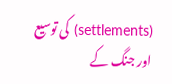(settlements) کی توسیع اور جنگ کے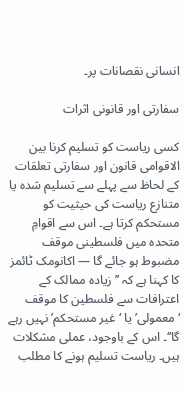انسانی نقصانات پر۔

سفارتی اور قانونی اثرات

کسی ریاست کو تسلیم کرنا بین الاقوامی قانون اور سفارتی تعلقات کے لحاظ سے پہلے سے تسلیم شدہ یا متنازع ریاست کی حیثیت کو مستحکم کرتا ہے۔ اس سے اقوامِ متحدہ میں فلسطینی موقف مضبوط ہو جائے گا — اکانومک ٹائمز کا کہنا ہے کہ ’’زیادہ ممالک کے اعترافات سے فلسطین کا موقف ‘معمولی’ یا ‘غیر مستحکم’ نہیں رہے گا‘‘۔ اس کے باوجود، عملی مشکلات ہیں۔ ریاست تسلیم ہونے کا مطلب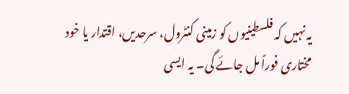یہ نہیں کہ فلسطینیوں کو زمینی کنٹرول، سرحدیں، اقتدار یا خود مختاری فوراً مل جائے گی۔ یہ ایسی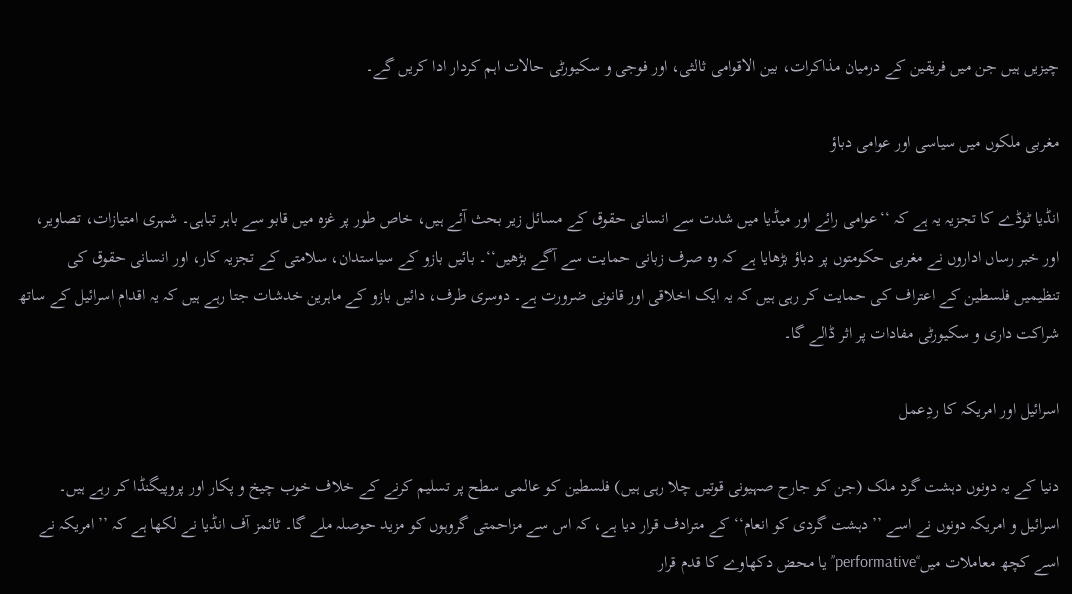چیزیں ہیں جن میں فریقین کے درمیان مذاکرات، بین الاقوامی ثالثی، اور فوجی و سکیورٹی حالات اہم کردار ادا کریں گے۔

مغربی ملکوں میں سیاسی اور عوامی دباؤ

انڈیا ٹوڈے کا تجزیہ یہ ہے کہ ‘‘عوامی رائے اور میڈیا میں شدت سے انسانی حقوق کے مسائل زیر بحث آئے ہیں، خاص طور پر غزہ میں قابو سے باہر تباہی۔ شہری امتیازات، تصاویر، اور خبر رساں اداروں نے مغربی حکومتوں پر دباؤ بڑھایا ہے کہ وہ صرف زبانی حمایت سے آگے بڑھیں‘‘۔ بائیں بازو کے سیاستدان، سلامتی کے تجزیہ کار، اور انسانی حقوق کی تنظیمیں فلسطین کے اعتراف کی حمایت کر رہی ہیں کہ یہ ایک اخلاقی اور قانونی ضرورت ہے۔ دوسری طرف، دائیں بازو کے ماہرین خدشات جتا رہے ہیں کہ یہ اقدام اسرائیل کے ساتھ شراکت داری و سکیورٹی مفادات پر اثر ڈالے گا۔

اسرائیل اور امریکہ کا ردِعمل

دنیا کے یہ دونوں دہشت گرد ملک (جن کو جارح صہیونی قوتیں چلا رہی ہیں) فلسطین کو عالمی سطح پر تسلیم کرنے کے خلاف خوب چیخ و پکار اور پروپیگنڈا کر رہے ہیں۔ اسرائیل و امریکہ دونوں نے اسے ’’دہشت گردی کو انعام‘‘ کے مترادف قرار دیا ہے، کہ اس سے مزاحمتی گروہوں کو مزید حوصلہ ملے گا۔ ٹائمز آف انڈیا نے لکھا ہے کہ ’’ امریکہ نے اسے کچھ معاملات میں‘‘performative’’ یا محض دکھاوے کا قدم قرار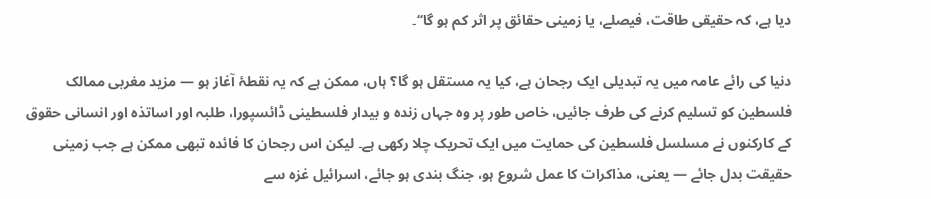دیا ہے، کہ حقیقی طاقت، فیصلے، یا زمینی حقائق پر اثر کم ہو گا‘‘۔

دنیا کی رائے عامہ میں یہ تبدیلی ایک رجحان ہے، کیا یہ مستقل ہو گا؟ ہاں، ممکن ہے کہ یہ نقطۂ آغاز ہو — مزید مغربی ممالک فلسطین کو تسلیم کرنے کی طرف جائیں، خاص طور پر وہ جہاں زندہ و بیدار فلسطینی ڈائسپورا، طلبہ اور اساتذہ اور انسانی حقوق کے کارکنوں نے مسلسل فلسطین کی حمایت میں ایک تحریک چلا رکھی ہے۔ لیکن اس رجحان کا فائدہ تبھی ممکن ہے جب زمینی حقیقت بدل جائے — یعنی، مذاکرات کا عمل شروع ہو، جنگ بندی ہو جائے، اسرائیل غزہ سے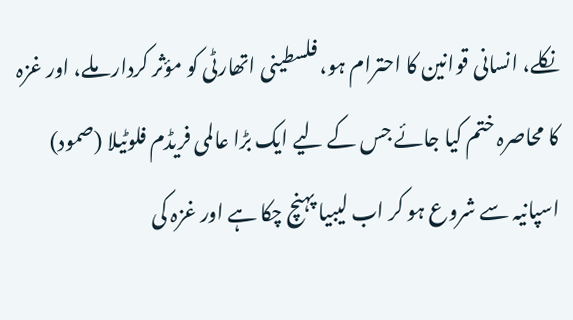نکلے، انسانی قوانین کا احترام ہو، فلسطینی اتھارٹی کو مؤثر کردار ملے، اور غزہ کا محاصرہ ختم کیا جائے جس کے لیے ایک بڑا عالمی فریڈم فلوٹیلا (صمود) اسپانیہ سے شروع ہو کر اب لیبیا پہنچ چکا ہے اور غزہ کی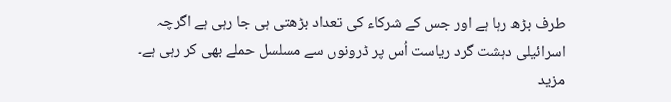طرف بڑھ رہا ہے اور جس کے شرکاء کی تعداد بڑھتی ہی جا رہی ہے اگرچہ اسرائیلی دہشت گرد ریاست اُس پر ڈرونوں سے مسلسل حملے بھی کر رہی ہے۔ مزید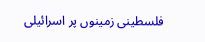فلسطینی زمینوں پر اسرائیلی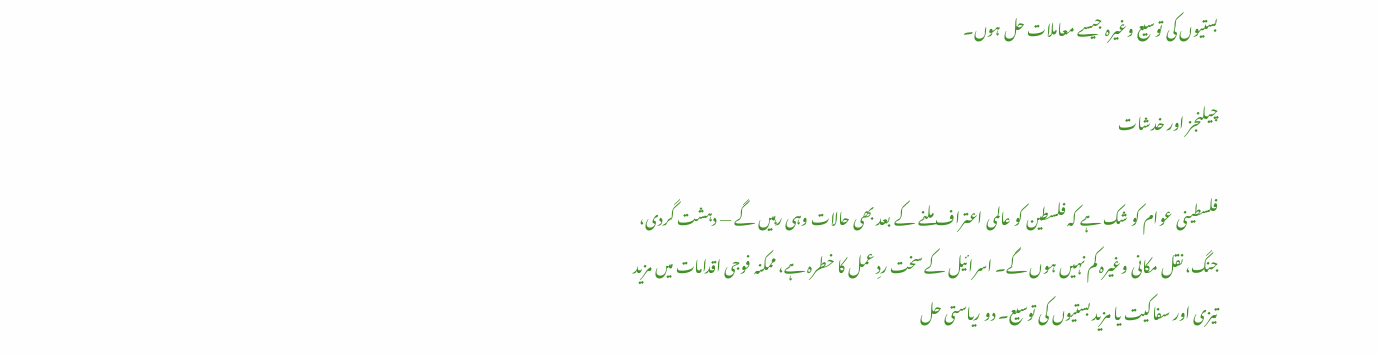بستیوں کی توسیع وغیرہ جیسے معاملات حل ہوں۔

چیلنجز اور خدشات

فلسطینی عوام کو شک ہے کہ فلسطین کو عالمی اعتراف ملنے کے بعد بھی حالات وہی رہیں گے — دہشت گردی، جنگ، نقل مکانی وغیرہ کم نہیں ہوں گے۔ اسرائیل کے سخت ردِ عمل کا خطرہ ہے، ممکنہ فوجی اقدامات میں مزید تیزی اور سفاکیت یا مزید بستیوں کی توسیع۔ دو ریاستی حل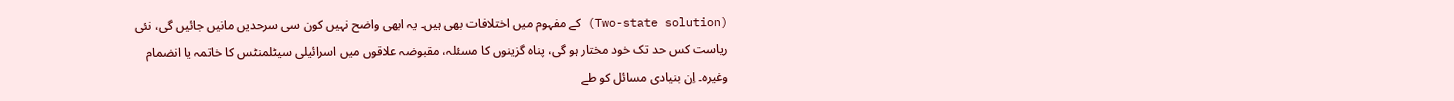(Two-state solution) کے مفہوم میں اختلافات بھی ہیں۔ یہ ابھی واضح نہیں کون سی سرحدیں مانیں جائیں گی، نئی ریاست کس حد تک خود مختار ہو گی، پناہ گزینوں کا مسئلہ، مقبوضہ علاقوں میں اسرائیلی سیٹلمنٹس کا خاتمہ یا انضمام وغیرہ۔ اِن بنیادی مسائل کو طے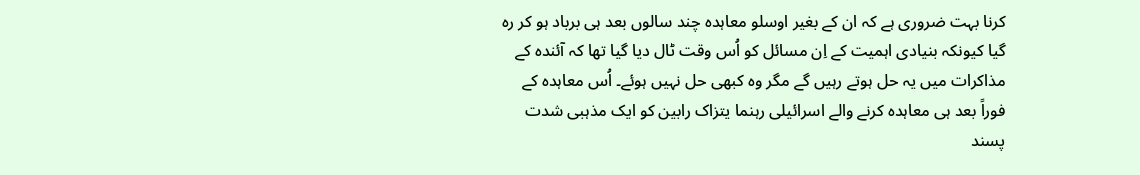کرنا بہت ضروری ہے کہ ان کے بغیر اوسلو معاہدہ چند سالوں بعد ہی برباد ہو کر رہ گیا کیونکہ بنیادی اہمیت کے اِن مسائل کو اُس وقت ٹال دیا گیا تھا کہ آئندہ کے مذاکرات میں یہ حل ہوتے رہیں گے مگر وہ کبھی حل نہیں ہوئے۔ اُس معاہدہ کے فوراً بعد ہی معاہدہ کرنے والے اسرائیلی رہنما یتزاک رابین کو ایک مذہبی شدت پسند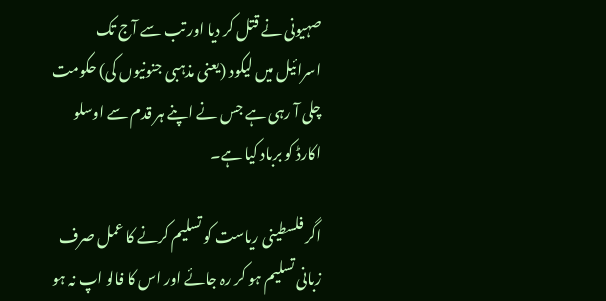صہیونی نے قتل کر دیا اور تب سے آج تک اسرائیل میں لیکود (یعنی مذہبی جنونیوں کی) حکومت چلی آ رہی ہے جس نے اپنے ہر قدم سے اوسلو اکارڈ کو برباد کیا ہے۔

اگر فلسطینی ریاست کو تسلیم کرنے کا عمل صرف زبانی تسلیم ہو کر رہ جائے اور اس کا فالو اپ نہ ہو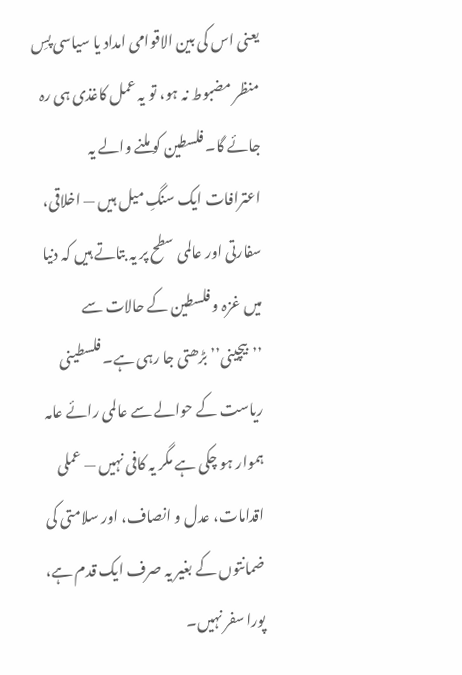یعنی اس کی بین الاقوامی امداد یا سیاسی پسِ منظر مضبوط نہ ہو، تو یہ عمل کاغذی ہی رہ جائے گا۔ فلسطین کو ملنے والے یہ اعترافات ایک سنگِ میل ہیں — اخلاقی، سفارتی اور عالمی سطح پر یہ بتاتے ہیں کہ دنیا میں غزہ و فلسطین کے حالات سے ’’بیچینی’’ بڑھتی جا رہی ہے۔ فلسطینی ریاست کے حوالے سے عالمی رائے عامہ ہموار ہو چکی ہے مگر یہ کافی نہیں — عملی اقدامات، عدل و انصاف، اور سلامتی کی ضمانتوں کے بغیر یہ صرف ایک قدم ہے، پورا سفر نہیں۔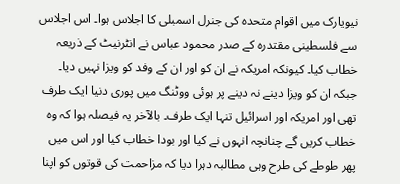نیویارک میں اقوام متحدہ کی جنرل اسمبلی کا اجلاس ہوا۔ اس اجلاس سے فلسطینی مقتدرہ کے صدر محمود عباس نے انٹرنیٹ کے ذریعہ خطاب کیا۔ کیونکہ امریکہ نے ان کو اور ان کے وفد کو ویزا نہیں دیا۔ جبکہ ان کو ویزا دینے نہ دینے پر ہوئی ووٹنگ میں پوری دنیا ایک طرف تھی اور امریکہ اور اسرائیل تنہا ایک طرف۔ بالآخر یہ فیصلہ ہوا کہ وہ خطاب کریں گے چنانچہ انہوں نے کیا اور بودا خطاب کیا اور اس میں پھر طوطے کی طرح وہی مطالبہ دہرا دیا کہ مزاحمت کی قوتوں کو اپنا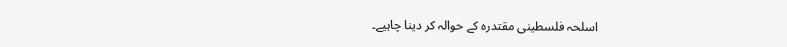اسلحہ فلسطینی مقتدرہ کے حوالہ کر دینا چاہیے۔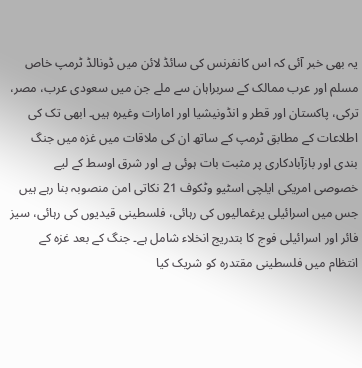یہ بھی خبر آئی کہ اس کانفرنس کی سائڈ لائن میں ڈونالڈ ٹرمپ خاص مسلم اور عرب ممالک کے سربراہان سے ملے جن میں سعودی عرب، مصر، ترکی، پاکستان اور قطر و انڈونیشیا اور امارات وغیرہ ہیں۔ ابھی تک کی اطلاعات کے مطابق ٹرمپ کے ساتھ ان کی ملاقات میں غزہ میں جنگ بندی اور بازآبادکاری پر مثبت بات ہوئی ہے اور شرق اوسط کے لیے خصوصی امریکی ایلچی اسٹیو وٹکوف 21 نکاتی امن منصوبہ بنا رہے ہیں جس میں اسرائیلی یرغمالیوں کی رہائی، فلسطینی قیدیوں کی رہائی، سیز فائر اور اسرائیلی فوج کا بتدریج انخلاء شامل ہے۔ جنگ کے بعد غزہ کے انتظام میں فلسطینی مقتدرہ کو شریک کیا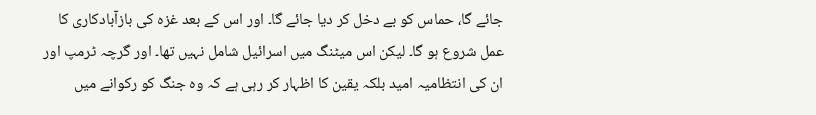جائے گا، حماس کو بے دخل کر دیا جائے گا۔ اور اس کے بعد غزہ کی بازآبادکاری کا عمل شروع ہو گا۔ لیکن اس میٹنگ میں اسرائیل شامل نہیں تھا۔ اور گرچہ ٹرمپ اور ان کی انتظامیہ امید بلکہ یقین کا اظہار کر رہی ہے کہ وہ جنگ کو رکوانے میں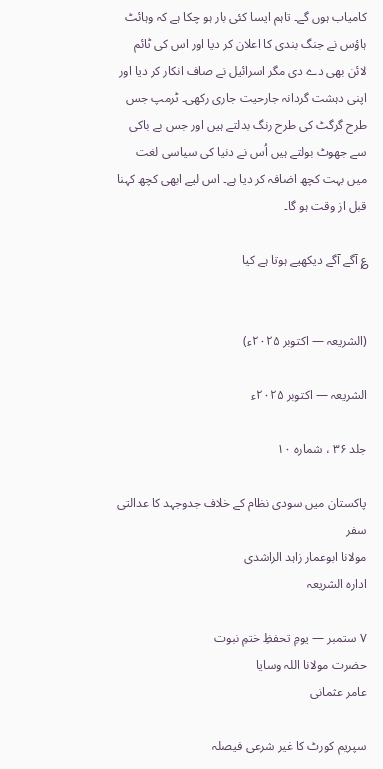کامیاب ہوں گے۔ تاہم ایسا کئی بار ہو چکا ہے کہ وہائٹ ہاؤس نے جنگ بندی کا اعلان کر دیا اور اس کی ٹائم لائن بھی دے دی مگر اسرائیل نے صاف انکار کر دیا اور اپنی دہشت گردانہ جارحیت جاری رکھی۔ ٹرمپ جس طرح گرگٹ کی طرح رنگ بدلتے ہیں اور جس بے باکی سے جھوٹ بولتے ہیں اُس نے دنیا کی سیاسی لغت میں بہت کچھ اضافہ کر دیا ہے۔ اس لیے ابھی کچھ کہنا قبل از وقت ہو گا۔

؏ آگے آگے دیکھیے ہوتا ہے کیا


(الشریعہ — اکتوبر ۲۰۲۵ء)

الشریعہ — اکتوبر ۲۰۲۵ء

جلد ۳۶ ، شمارہ ۱۰

پاکستان میں سودی نظام کے خلاف جدوجہد کا عدالتی سفر
مولانا ابوعمار زاہد الراشدی
ادارہ الشریعہ

۷ ستمبر — یومِ تحفظِ ختمِ نبوت
حضرت مولانا اللہ وسایا
عامر عثمانی

سپریم کورٹ کا غیر شرعی فیصلہ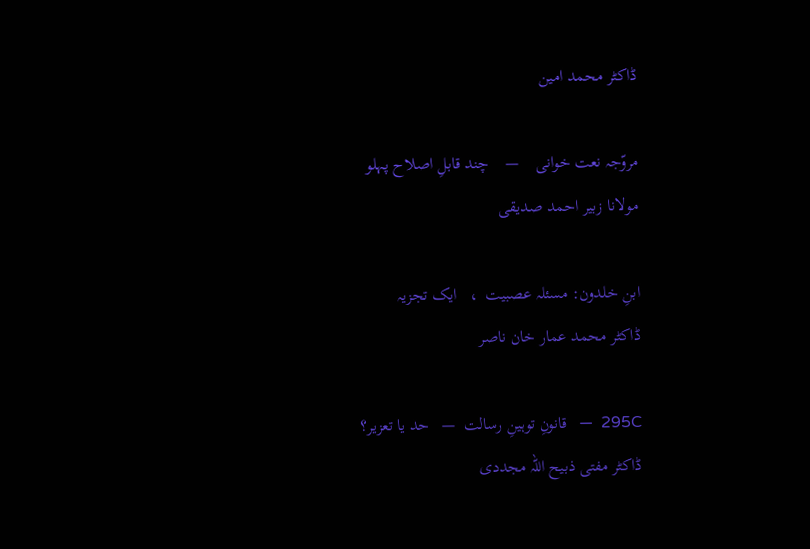ڈاکٹر محمد امین

مروّجہ نعت خوانی    —    چند قابلِ اصلاح پہلو
مولانا زبیر احمد صدیقی

ابنِ خلدون: مسئلہ عصبیت  ،   ایک تجزیہ
ڈاکٹر محمد عمار خان ناصر

295C  —   قانونِ توہینِ رسالت  —   حد یا تعزیر؟
ڈاکٹر مفتی ذبیح اللہ مجددی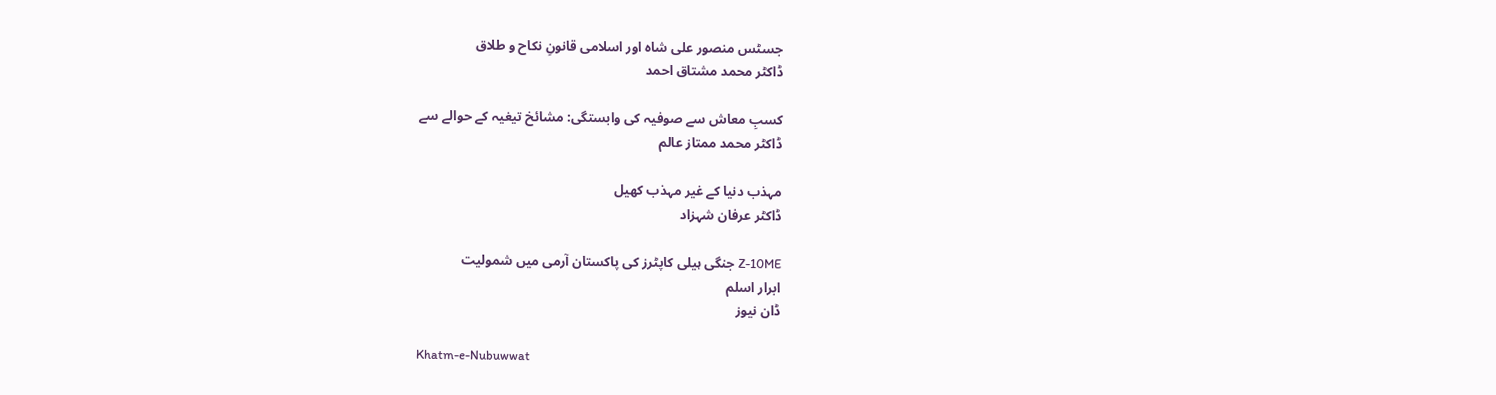جسٹس منصور علی شاہ اور اسلامی قانونِ نکاح و طلاق
ڈاکٹر محمد مشتاق احمد

کسبِ معاش سے صوفیہ کی وابستگی: مشائخ تیغیہ کے حوالے سے
ڈاکٹر محمد ممتاز عالم

مہذب دنیا کے غیر مہذب کھیل
ڈاکٹر عرفان شہزاد

Z-10ME جنگی ہیلی کاپٹرز کی پاکستان آرمی میں شمولیت
ابرار اسلم
ڈان نیوز

Khatm-e-Nubuwwat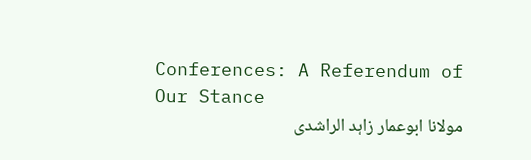Conferences: A Referendum of Our Stance
مولانا ابوعمار زاہد الراشدی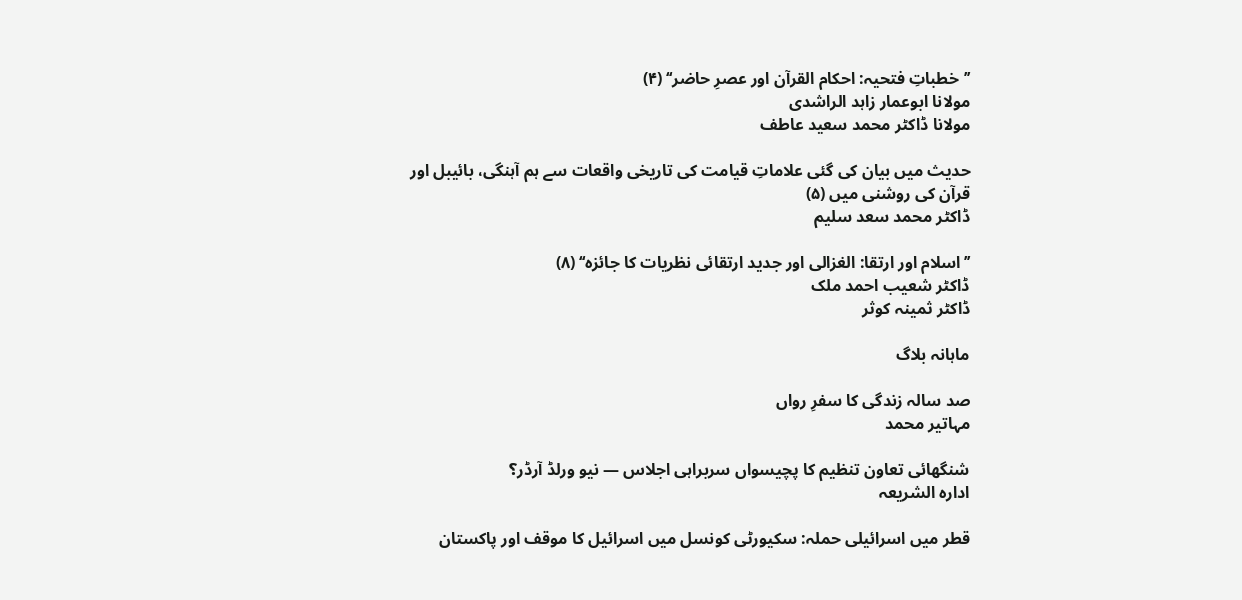’’خطباتِ فتحیہ: احکام القرآن اور عصرِ حاضر‘‘ (۴)
مولانا ابوعمار زاہد الراشدی
مولانا ڈاکٹر محمد سعید عاطف

حدیث میں بیان کی گئی علاماتِ قیامت کی تاریخی واقعات سے ہم آہنگی، بائیبل اور قرآن کی روشنی میں (۵)
ڈاکٹر محمد سعد سلیم

’’اسلام اور ارتقا: الغزالی اور جدید ارتقائی نظریات کا جائزہ‘‘ (۸)
ڈاکٹر شعیب احمد ملک
ڈاکٹر ثمینہ کوثر

ماہانہ بلاگ

صد سالہ زندگی کا سفرِ رواں
مہاتیر محمد

شنگھائی تعاون تنظیم کا پچیسواں سربراہی اجلاس — نیو ورلڈ آرڈر؟
ادارہ الشریعہ

قطر میں اسرائیلی حملہ: سکیورٹی کونسل میں اسرائیل کا موقف اور پاکستان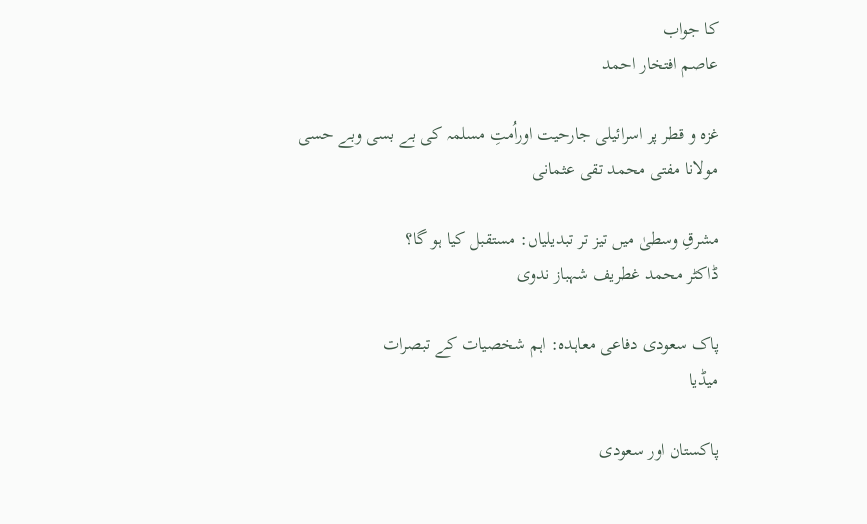کا جواب
عاصم افتخار احمد

غزہ و قطر پر اسرائیلی جارحیت اوراُمتِ مسلمہ کی بے بسی وبے حسی
مولانا مفتی محمد تقی عثمانی

مشرقِ وسطیٰ میں تیز تر تبدیلیاں: مستقبل کیا ہو گا؟
ڈاکٹر محمد غطریف شہباز ندوی

پاک سعودی دفاعی معاہدہ: اہم شخصیات کے تبصرات
میڈیا

پاکستان اور سعودی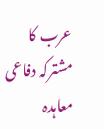عرب کا مشترکہ دفاعی معاہدہ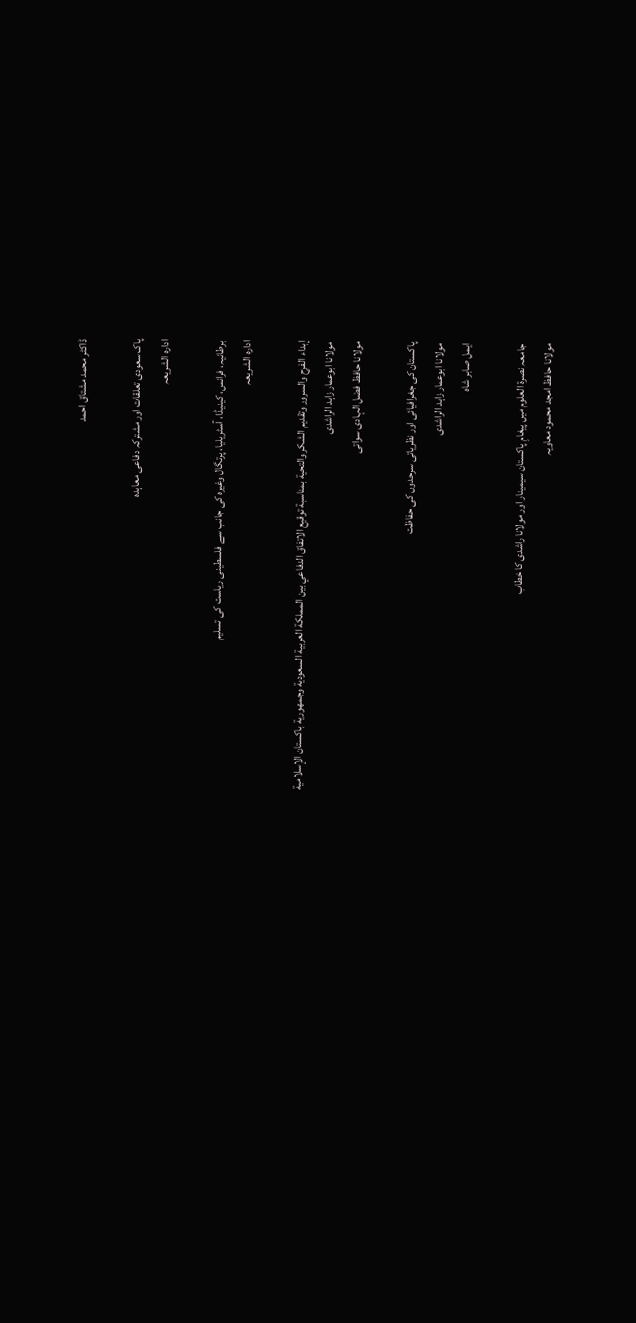ڈاکٹر محمد مشتاق احمد

پاک سعودی تعلقات اور مشترکہ دفاعی معاہدہ
ادارہ الشریعہ

برطانیہ، فرانس، کینیڈا، آسٹریلیا، پرتگال وغیرہ کی جانب سے فلسطینی ریاست کی تسلیم
ادارہ الشریعہ

إبداء الفرح والسرور وتقديم الشكر والتحية بمناسبة توقيع الاتفاق الدفاعي بين المملكة العربية السعودية وجمهورية باكستان الإسلامية
مولانا ابوعمار زاہد الراشدی
مولانا حافظ فضل الہادی سواتی

پاکستان کی جغرافیائی اور نظریاتی سرحدوں کی حفاظت
مولانا ابوعمار زاہد الراشدی
ایمل صابر شاہ

جامعہ نصرۃ العلوم میں پیغامِ پاکستان سیمینار اور مولانا راشدی کا خطاب
مولانا حافظ امجد محمود معاویہ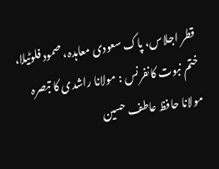قطر اجلاس، پاک سعودی معاہدہ، صمود فلوٹیلا، ختم نبوت کانفرنس : مولانا راشدی کا تبصرہ
مولانا حافظ عاطف حسین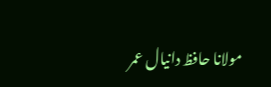مولانا حافظ دانیال عمر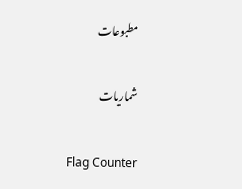مطبوعات

شماریات

Flag Counter